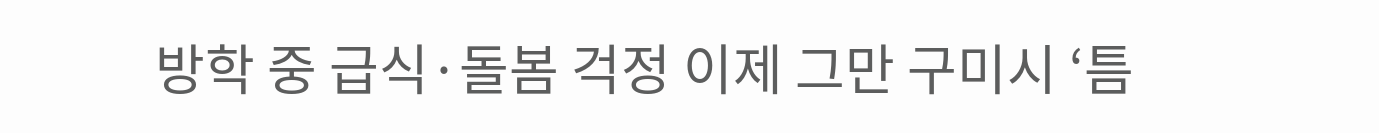방학 중 급식·돌봄 걱정 이제 그만 구미시 ‘틈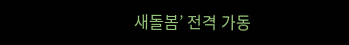새돌봄’ 전격 가동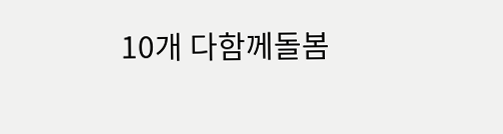10개 다함께돌봄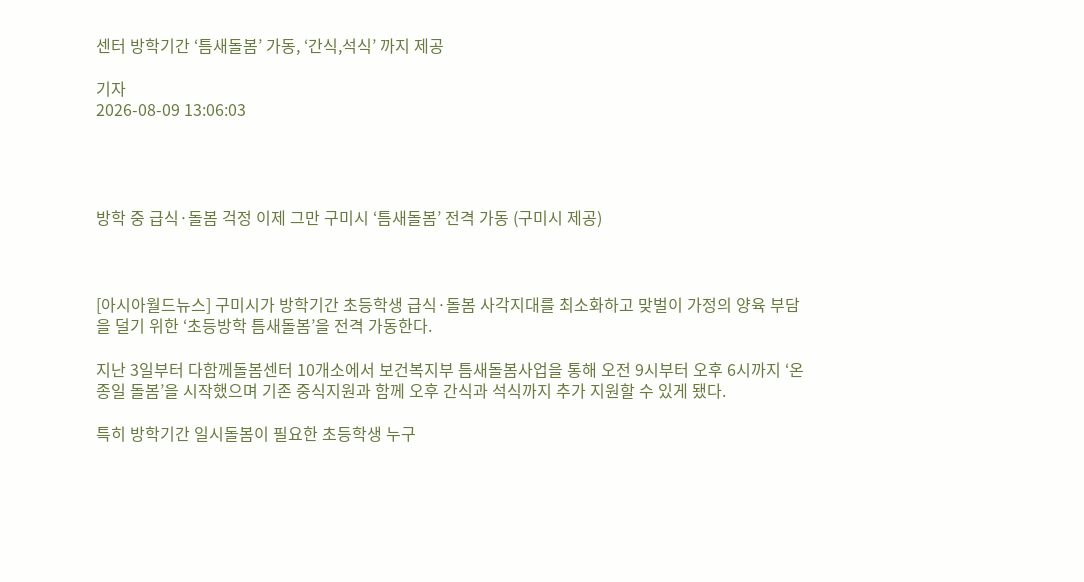센터 방학기간 ‘틈새돌봄’ 가동, ‘간식,석식’ 까지 제공

기자
2026-08-09 13:06:03




방학 중 급식·돌봄 걱정 이제 그만 구미시 ‘틈새돌봄’ 전격 가동 (구미시 제공)



[아시아월드뉴스] 구미시가 방학기간 초등학생 급식·돌봄 사각지대를 최소화하고 맞벌이 가정의 양육 부담을 덜기 위한 ‘초등방학 틈새돌봄’을 전격 가동한다.

지난 3일부터 다함께돌봄센터 10개소에서 보건복지부 틈새돌봄사업을 통해 오전 9시부터 오후 6시까지 ‘온종일 돌봄’을 시작했으며 기존 중식지원과 함께 오후 간식과 석식까지 추가 지원할 수 있게 됐다.

특히 방학기간 일시돌봄이 필요한 초등학생 누구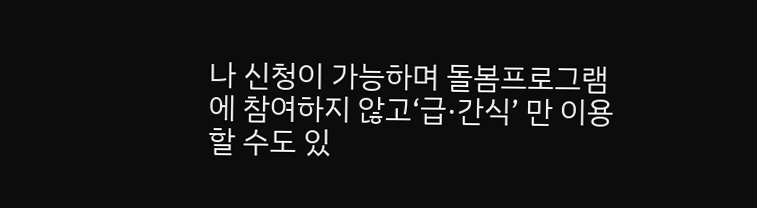나 신청이 가능하며 돌봄프로그램에 참여하지 않고‘급·간식’ 만 이용할 수도 있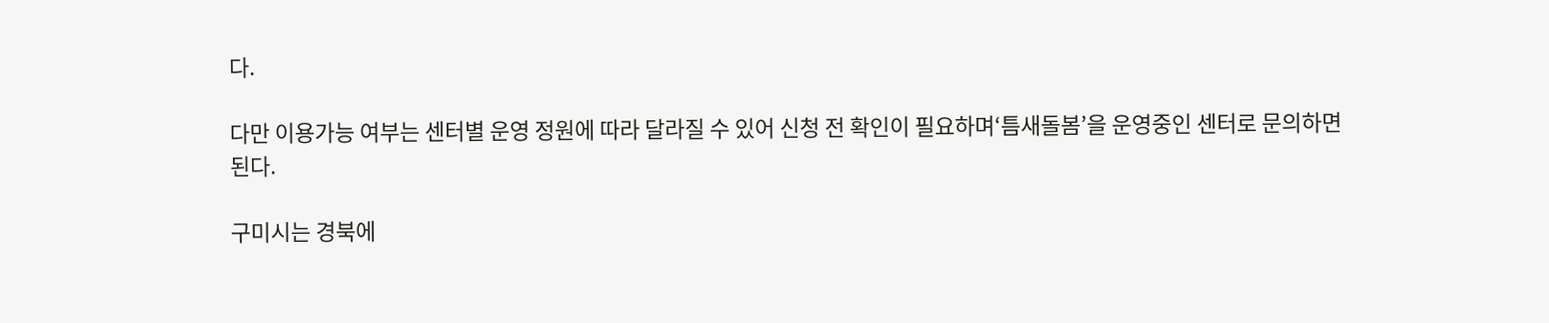다.

다만 이용가능 여부는 센터별 운영 정원에 따라 달라질 수 있어 신청 전 확인이 필요하며‘틈새돌봄’을 운영중인 센터로 문의하면 된다.

구미시는 경북에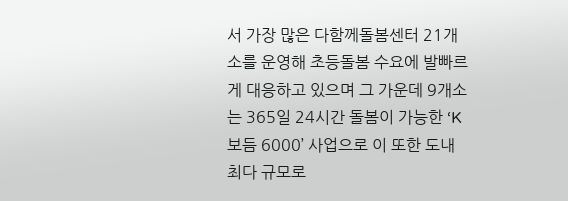서 가장 많은 다함께돌봄센터 21개소를 운영해 초등돌봄 수요에 발빠르게 대응하고 있으며 그 가운데 9개소는 365일 24시간 돌봄이 가능한 ‘K보듬 6000’ 사업으로 이 또한 도내 최다 규모로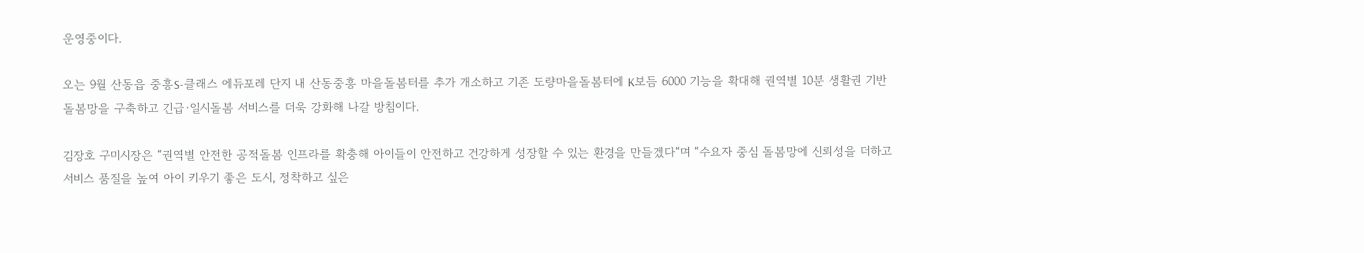운영중이다.

오는 9월 산동읍 중흥S-클래스 에듀포레 단지 내 산동중흥 마을돌봄터를 추가 개소하고 기존 도량마을돌봄터에 K보듬 6000 기능을 확대해 권역별 10분 생활권 기반 돌봄망을 구축하고 긴급·일시돌봄 서비스를 더욱 강화해 나갈 방침이다.

김장호 구미시장은 “권역별 안전한 공적돌봄 인프라를 확충해 아이들이 안전하고 건강하게 성장할 수 있는 환경을 만들겠다“며 “수요자 중심 돌봄망에 신뢰성을 더하고 서비스 품질을 높여 아이 키우기 좋은 도시, 정착하고 싶은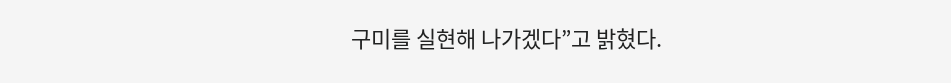구미를 실현해 나가겠다”고 밝혔다.